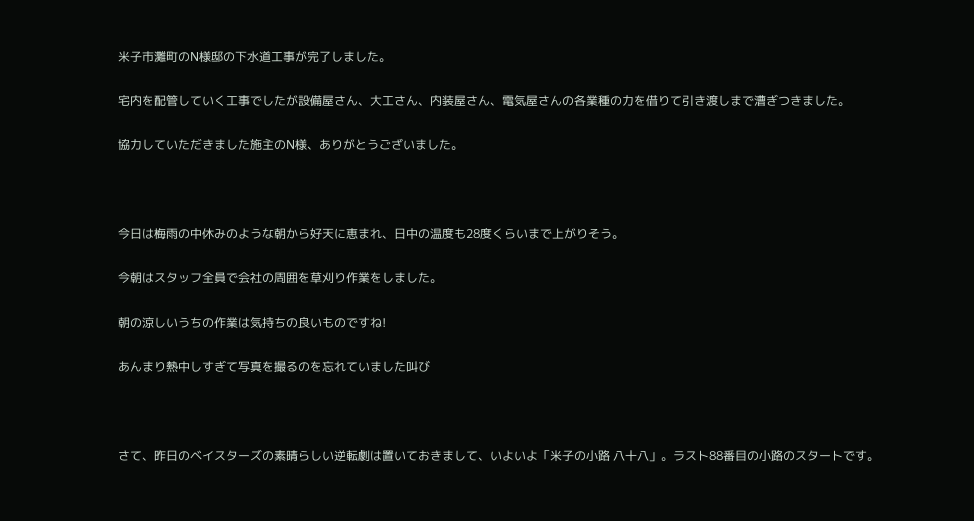米子市灘町のN様邸の下水道工事が完了しました。

宅内を配管していく工事でしたが設備屋さん、大工さん、内装屋さん、電気屋さんの各業種の力を借りて引き渡しまで漕ぎつきました。

協力していただきました施主のN様、ありがとうございました。



今日は梅雨の中休みのような朝から好天に恵まれ、日中の温度も28度くらいまで上がりそう。

今朝はスタッフ全員で会社の周囲を草刈り作業をしました。

朝の涼しいうちの作業は気持ちの良いものですね!

あんまり熱中しすぎて写真を撮るのを忘れていました叫び



さて、昨日のベイスターズの素晴らしい逆転劇は置いておきまして、いよいよ「米子の小路 八十八」。ラスト88番目の小路のスタートです。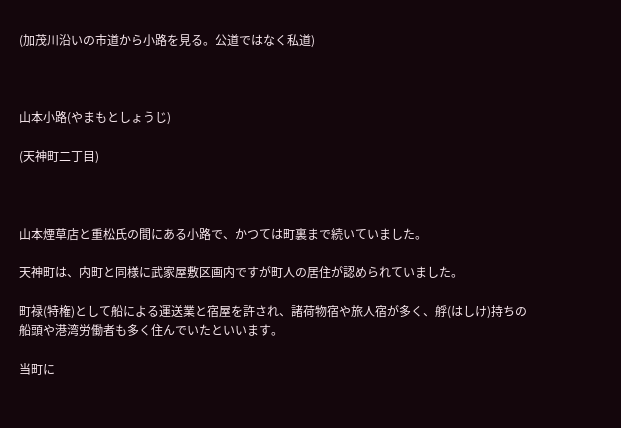(加茂川沿いの市道から小路を見る。公道ではなく私道)



山本小路(やまもとしょうじ)

(天神町二丁目)



山本煙草店と重松氏の間にある小路で、かつては町裏まで続いていました。

天神町は、内町と同様に武家屋敷区画内ですが町人の居住が認められていました。

町禄(特権)として船による運送業と宿屋を許され、諸荷物宿や旅人宿が多く、艀(はしけ)持ちの船頭や港湾労働者も多く住んでいたといいます。

当町に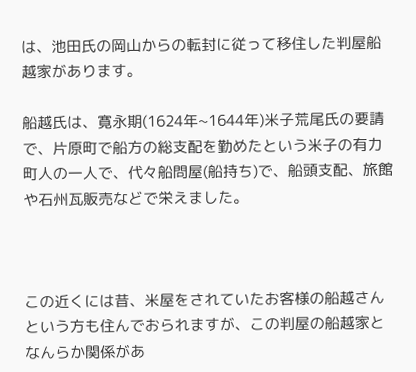は、池田氏の岡山からの転封に従って移住した判屋船越家があります。

船越氏は、寛永期(1624年~1644年)米子荒尾氏の要請で、片原町で船方の総支配を勤めたという米子の有力町人の一人で、代々船問屋(船持ち)で、船頭支配、旅館や石州瓦販売などで栄えました。



この近くには昔、米屋をされていたお客様の船越さんという方も住んでおられますが、この判屋の船越家となんらか関係があ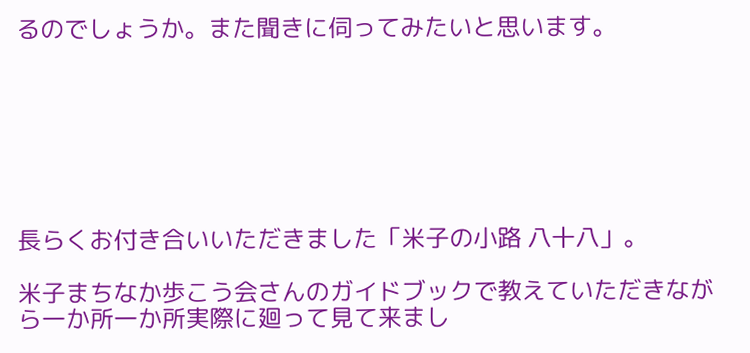るのでしょうか。また聞きに伺ってみたいと思います。







長らくお付き合いいただきました「米子の小路 八十八」。

米子まちなか歩こう会さんのガイドブックで教えていただきながら一か所一か所実際に廻って見て来まし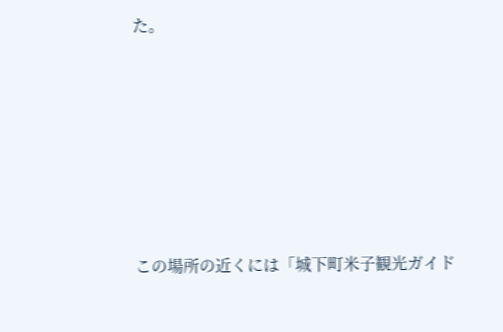た。







この場所の近くには「城下町米子観光ガイド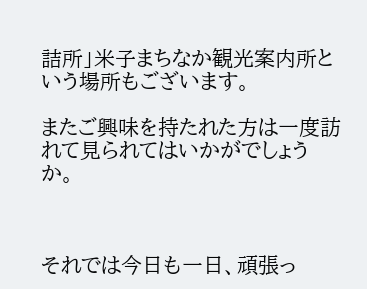詰所」米子まちなか観光案内所という場所もございます。

またご興味を持たれた方は一度訪れて見られてはいかがでしょうか。



それでは今日も一日、頑張っ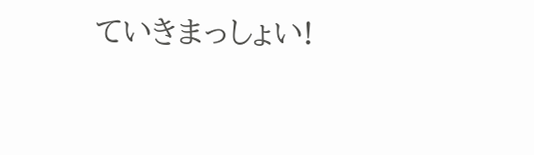ていきまっしょい!